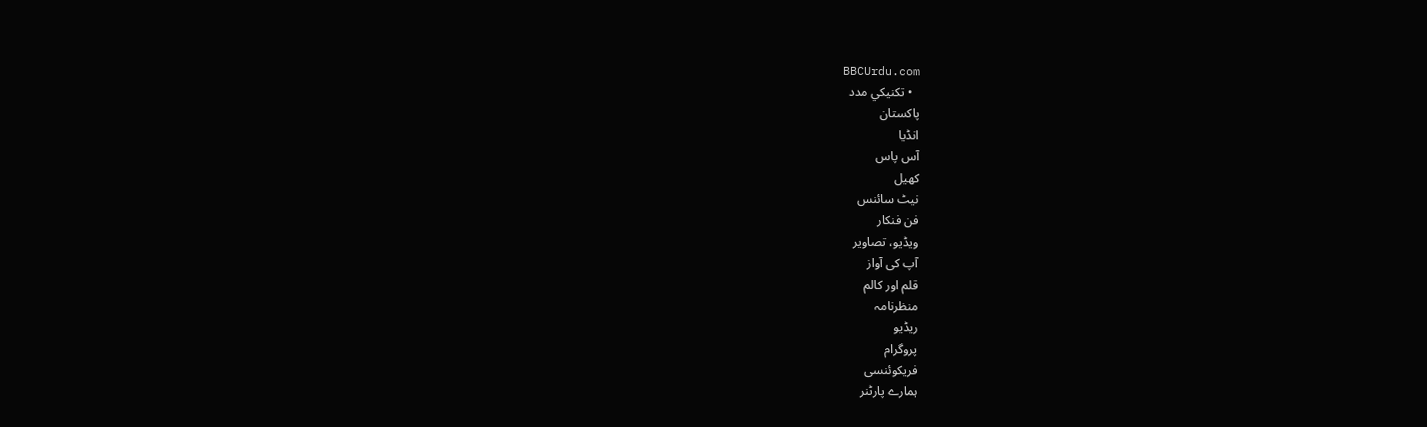BBCUrdu.com
  • تکنيکي مدد
پاکستان
انڈیا
آس پاس
کھیل
نیٹ سائنس
فن فنکار
ویڈیو، تصاویر
آپ کی آواز
قلم اور کالم
منظرنامہ
ریڈیو
پروگرام
فریکوئنسی
ہمارے پارٹنر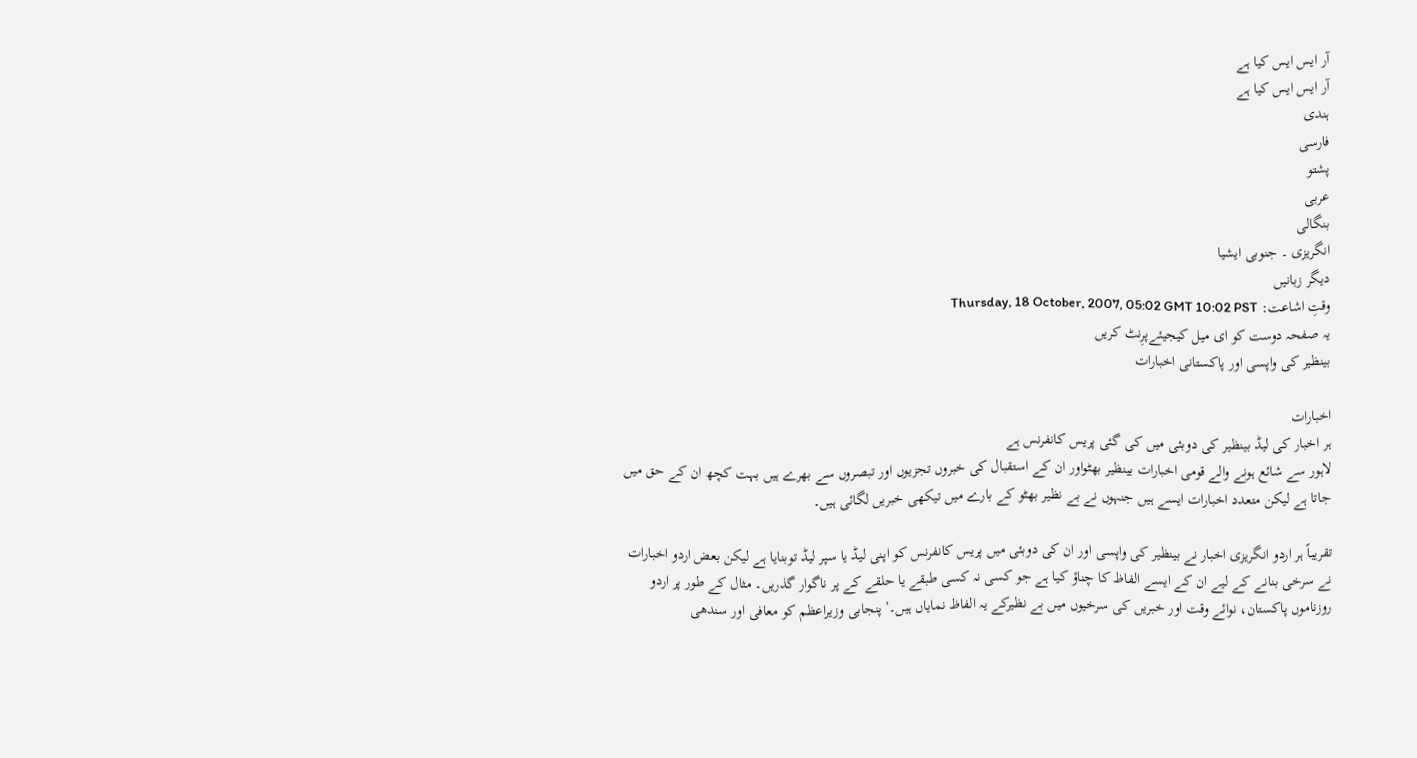آر ایس ایس کیا ہے
آر ایس ایس کیا ہے
ہندی
فارسی
پشتو
عربی
بنگالی
انگریزی ۔ جنوبی ایشیا
دیگر زبانیں
وقتِ اشاعت: Thursday, 18 October, 2007, 05:02 GMT 10:02 PST
یہ صفحہ دوست کو ای میل کیجیئےپرِنٹ کریں
بینظیر کی واپسی اور پاکستانی اخبارات

اخبارات
ہر اخبار کی لیڈ بینظیر کی دوبئی میں کی گئی پریس کانفرنس ہے
لاہور سے شائع ہونے والے قومی اخبارات بینظیر بھٹواور ان کے استقبال کی خبروں تجزیوں اور تبصروں سے بھرے ہیں بہت کچھ ان کے حق میں جاتا ہے لیکن متعدد اخبارات ایسے ہیں جنہوں نے بے نظیر بھٹو کے بارے میں تیکھی خبریں لگائی ہیں۔

تقریباً ہر اردو انگریزی اخبار نے بینظیر کی واپسی اور ان کی دوبئی میں پریس کانفرنس کو اپنی لیڈ یا سپر لیڈ توبنایا ہے لیکن بعض اردو اخبارات نے سرخی بنانے کے لیے ان کے ایسے الفاظ کا چناؤ کیا ہے جو کسی نہ کسی طبقے یا حلقے کے پر ناگوار گذریں۔ مثال کے طور پر اردو روزناموں پاکستان، نوائے وقت اور خبریں کی سرخیوں میں بے نظیرکے یہ الفاظ نمایاں ہیں۔’پنجابی وزیراعظم کو معافی اور سندھی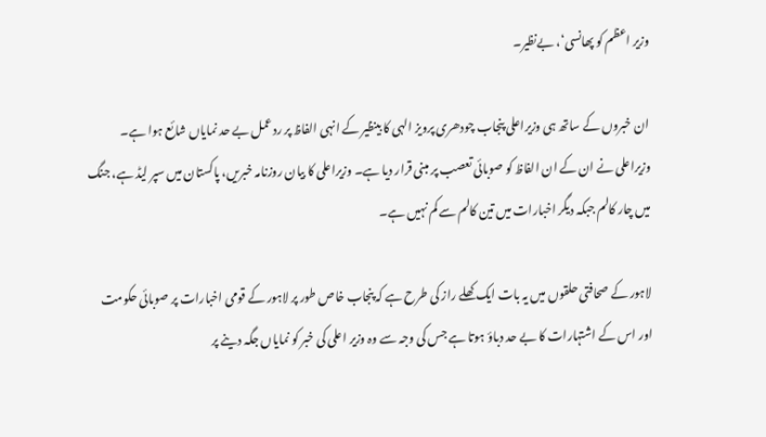وزیر اعظم کو پھانسی‘، بےنظیر۔

ان خبروں کے ساتھ ہی وزیراعلی پنجاب چودھری پرویز الہی کا بینظیر کے انہی الفاظ پر ردعمل بے حد نمایاں شائع ہوا ہے۔ وزیراعلی نے ان کے ان الفاظ کو صوبائی تعصب پر مبنی قرار دیا ہے۔ وزیراعلی کا بیان روزنامہ خبریں، پاکستان میں سپر لیڈ ہے، جنگ میں چار کالم جبکہ دیگر اخبارات میں تین کالم سے کم نہیں ہے۔

لاہور کے صحافتی حلقوں میں یہ بات ایک کھلے راز کی طرح ہے کہ پنجاب خاص طور پر لاہور کے قومی اخبارات پر صوبائی حکومت اور اس کے اشتہارات کا بے حد دباؤ ہوتا ہے جس کی وجہ سے وہ وزیر اعلی کی خبر کو نمایاں جگہ دینے پر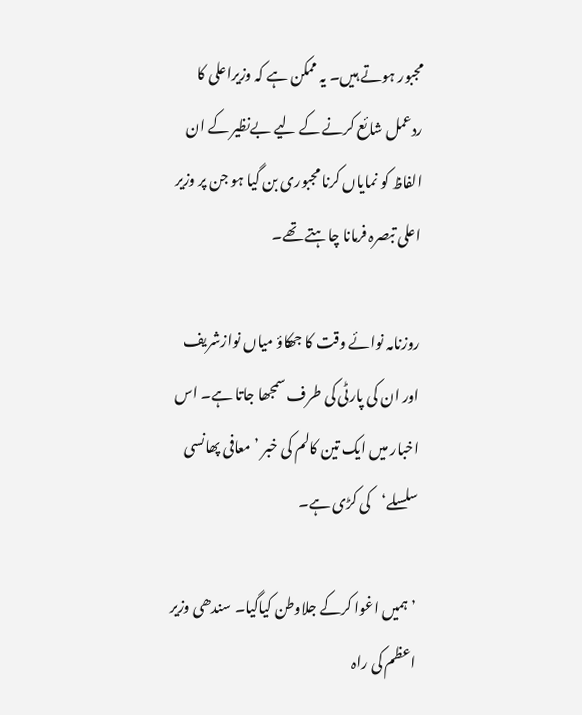مجبور ہوتے ہیں۔ یہ ممکن ہے کہ وزیراعلی کا ردعمل شائع کرنے کے لیے بےنظیر کے ان الفاظ کو نمایاں کرنا مجبوری بن گیا ہو جن پر وزیر اعلی تبصرہ فرمانا چاہتے تھے۔

روزنامہ نوائے وقت کا جھکاؤ میاں نوازشریف اور ان کی پارٹی کی طرف سمجھا جاتا ہے۔ اس اخبار میں ایک تین کالم کی خبر ’معافی پھانسی سلسلے‘کی کڑی ہے۔

’ہمیں اغوا کرکے جلاوطن کیاگیا۔ سندھی وزیر اعظم کی راہ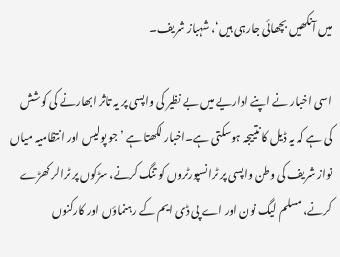میں آنکھیں بچھائی جارہی ہیں‘، شہباز شریف۔

اسی اخبار نے اپنے اداریے میں بے نظیر کی واپسی پر یہ تاثر ابھارنے کی کوشش کی ہے کہ یہ ڈیل کا نتییجہ ہوسکتی ہے۔اخبار لکھتا ہے ’جو پولیس اور انتظامیہ میاں نواز شریف کی وطن واپسی پر ٹرانسپورٹروں کو تنگ کرنے، سڑکوں پر ٹرالر کھڑے کرنے، مسلم لیگ نون اور اے پی ڈی ایم کے رہنماؤں اور کارکنوں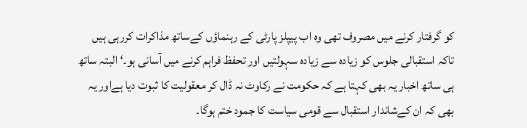کو گرفتار کرنے میں مصروف تھی وہ اب پیپلز پارٹی کے رہنماؤں کےساتھ مذاکرات کررہی ہیں تاکہ استقبالی جلوس کو زیادہ سے زیادہ سہولتیں اور تحفظ فراہم کرنے میں آسانی ہو۔‘ البتہ ساتھ ہی ساتھ اخبار یہ بھی کہتا ہے کہ حکومت نے رکاوٹ نہ ڈال کر معقولیت کا ثبوت دیا ہےاور یہ بھی کہ ان کےشاندار استقبال سے قومی سیاست کا جمود ختم ہوگا۔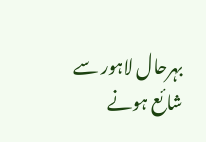بہرحال لاہور سے شائع ہونے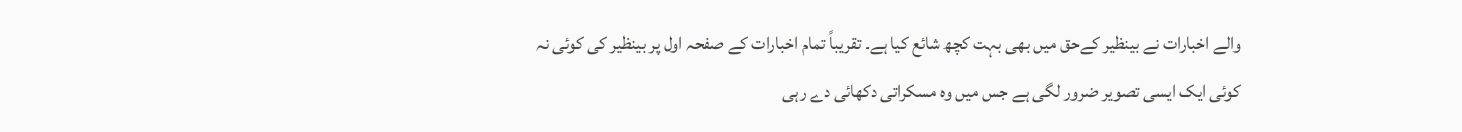والے اخبارات نے بینظیر کےحق میں بھی بہت کچھ شائع کیا ہے۔ تقریباً تمام اخبارات کے صفحہ اول پر بینظیر کی کوئی نہ کوئی ایک ایسی تصویر ضرور لگی ہے جس میں وہ مسکراتی دکھائی دے رہی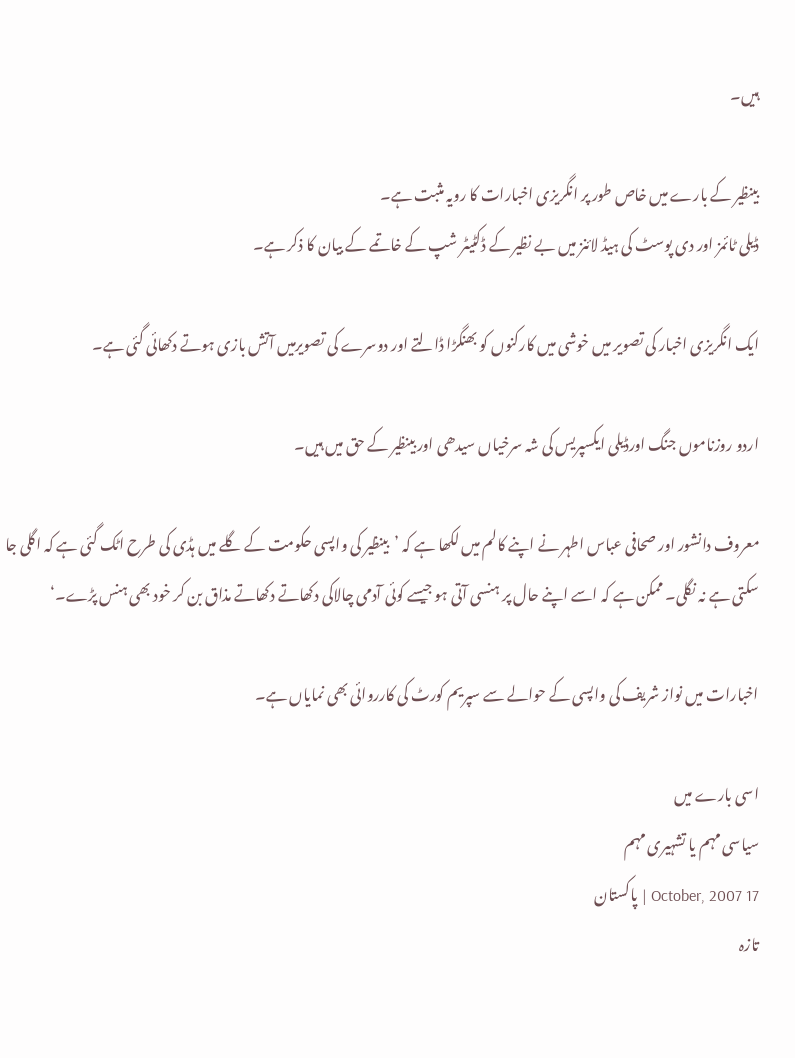ہیں۔

بینظیر کے بارے میں خاص طور پر انگریزی اخبارات کا رویہ مثبت ہے۔
ڈیلی ٹائمز اور دی پوسٹ کی ہیڈ لائنز میں بے نظیر کے ڈکٹیٹر شپ کے خاتمے کے بیان کا ذکر ہے۔

ایک انگریزی اخبار کی تصویر میں خوشی میں کارکنوں کو بھنگڑا ڈالتے اور دوسرے کی تصویرمیں آتش بازی ہوتے دکھائی گئی ہے۔

اردو روزناموں جنگ اورڈیلی ایکسپریس کی شہ سرخیاں سیدھی اور بینظیر کے حق میں ہیں۔

معروف دانشور اور صحافی عباس اطہر نے اپنے کالم میں لکھا ہے کہ ’بینظیر کی واپسی حکومت کے گلے میں ہڈی کی طرح اٹک گئی ہے کہ اگلی جا سکتی ہے نہ نگلی۔ ممکن ہے کہ اسے اپنے حال پر ہنسی آتی ہو جیسے کوئی آدمی چالاکی دکھاتے دکھاتے مذاق بن کر خود بھی ہنس پڑے۔‘

اخبارات میں نواز شریف کی واپسی کے حوالے سے سپریم کورٹ کی کارروائی بھی نمایاں ہے۔

اسی بارے میں
سیاسی مہم یا تشہیری مہم
17 October, 2007 | پاکستان
تازہ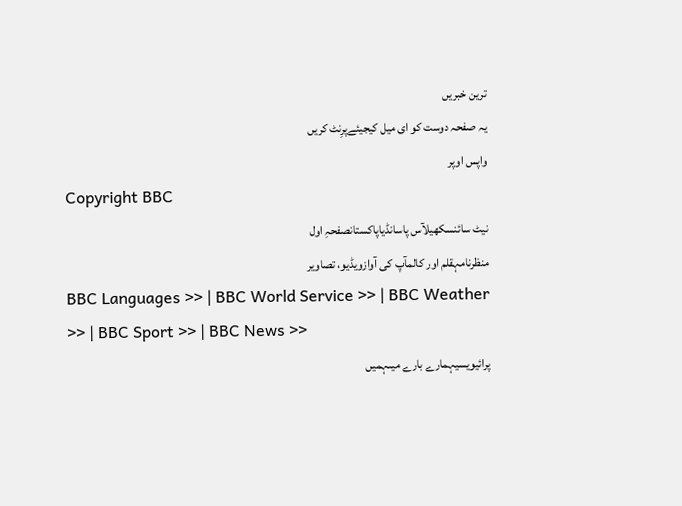ترین خبریں
یہ صفحہ دوست کو ای میل کیجیئےپرِنٹ کریں
واپس اوپر
Copyright BBC
نیٹ سائنسکھیلآس پاسانڈیاپاکستانصفحہِ اول
منظرنامہقلم اور کالمآپ کی آوازویڈیو، تصاویر
BBC Languages >> | BBC World Service >> | BBC Weather >> | BBC Sport >> | BBC News >>
پرائیویسیہمارے بارے میںہمیں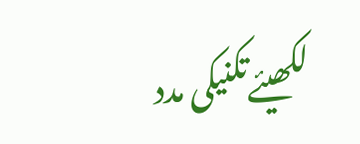لکھیئےتکنیکی مدد